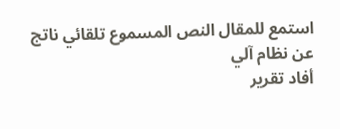استمع للمقال النص المسموع تلقائي ناتج عن نظام آلي
أفاد تقرير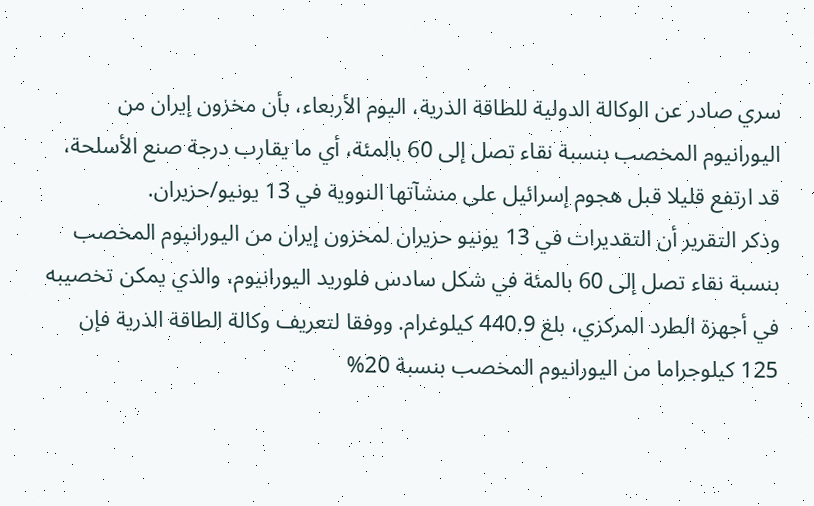سري صادر عن الوكالة الدولية للطاقة الذرية، اليوم الأربعاء، بأن مخزون إيران من اليورانيوم المخصب بنسبة نقاء تصل إلى 60 بالمئة، أي ما يقارب درجة صنع الأسلحة، قد ارتفع قليلا قبل هجوم إسرائيل على منشآتها النووية في 13 يونيو/حزيران.
وذكر التقرير أن التقديرات في 13 يونيو حزيران لمخزون إيران من اليورانيوم المخصب بنسبة نقاء تصل إلى 60 بالمئة في شكل سادس فلوريد اليورانيوم، والذي يمكن تخصيبه في أجهزة الطرد المركزي، بلغ 440.9 كيلوغرام. ووفقا لتعريف وكالة الطاقة الذرية فإن 125 كيلوجراما من اليورانيوم المخصب بنسبة 20%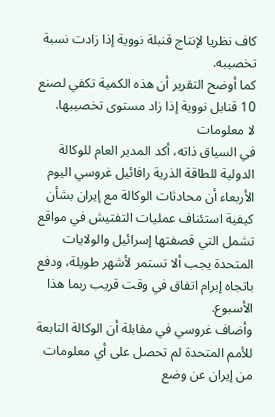كاف نظريا لإنتاج قنبلة نووية إذا زادت نسبة تخصيبه.
كما أوضح التقرير أن هذه الكمية تكفي لصنع 10 قنابل نووية إذا زاد مستوى تخصيبها.
لا معلومات
في السياق ذاته، أكد المدير العام للوكالة الدولية للطاقة الذرية رافائيل غروسي اليوم الأربعاء أن محادثات الوكالة مع إيران بشأن كيفية استئناف عمليات التفتيش في مواقع تشمل التي قصفتها إسرائيل والولايات المتحدة يجب ألا تستمر لأشهر طويلة، ودفع باتجاه إبرام اتفاق في وقت قريب ربما هذا الأسبوع.
وأضاف غروسي في مقابلة أن الوكالة التابعة للأمم المتحدة لم تحصل على أي معلومات من إيران عن وضع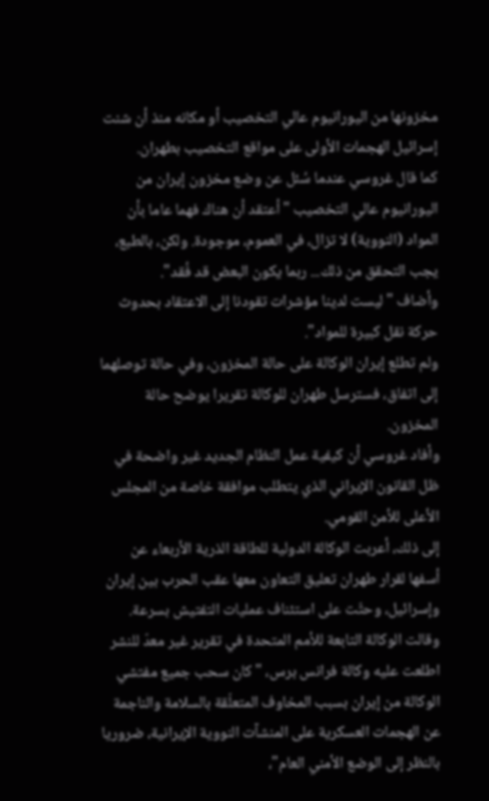مخزونها من اليورانيوم عالي التخصيب أو مكانه منذ أن شنت إسرائيل الهجمات الأولى على مواقع التخصيب بطهران.
كما قال غروسي عندما سُئل عن وضع مخزون إيران من اليورانيوم عالي التخصيب "أعتقد أن هناك فهما عاما بأن المواد (النووية) لا تزال، في العموم، موجودة. ولكن، بالطبع، يجب التحقق من ذلك... ربما يكون البعض قد فُقد".
وأضاف "ليست لدينا مؤشرات تقودنا إلى الاعتقاد بحدوث حركة نقل كبيرة للمواد".
ولم تطلع إيران الوكالة على حالة المخزون، وفي حالة توصلهما إلى اتفاق، فسترسل طهران للوكالة تقريرا يوضح حالة المخزون.
وأفاد غروسي أن كيفية عمل النظام الجديد غير واضحة في ظل القانون الإيراني الذي يتطلب موافقة خاصة من المجلس الأعلى للأمن القومي.
إلى ذلك، أعربت الوكالة الدولية للطاقة الذرية الأربعاء عن أسفها لقرار طهران تعليق التعاون معها عقب الحرب بين إيران وإسرائيل، وحثّت على استئناف عمليات التفتيش بسرعة.
وقالت الوكالة التابعة للأمم المتحدة في تقرير غير معدّ للنشر اطلعت عليه وكالة فرانس برس، "كان سحب جميع مفتشي الوكالة من إيران بسبب المخاوف المتعلّقة بالسلامة والناجمة عن الهجمات العسكرية على المنشآت النووية الإيرانية، ضروريا بالنظر إلى الوضع الأمني العام"،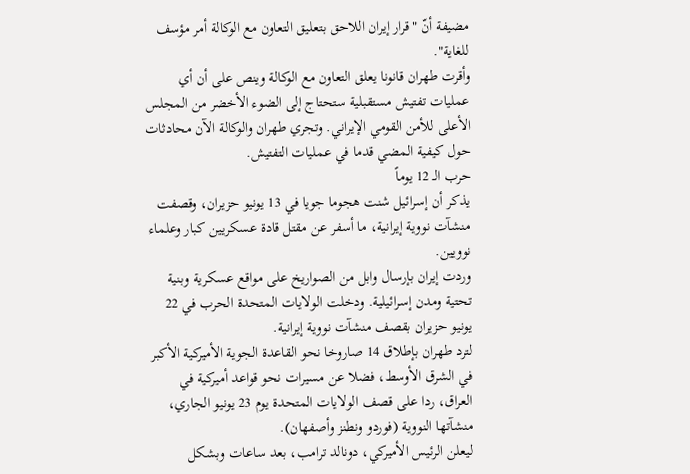مضيفة أنّ "قرار إيران اللاحق بتعليق التعاون مع الوكالة أمر مؤسف للغاية".
وأقرت طهران قانونا يعلق التعاون مع الوكالة وينص على أن أي عمليات تفتيش مستقبلية ستحتاج إلى الضوء الأخضر من المجلس الأعلى للأمن القومي الإيراني. وتجري طهران والوكالة الآن محادثات حول كيفية المضي قدما في عمليات التفتيش.
حرب الـ 12 يوماً
يذكر أن إسرائيل شنت هجوما جويا في 13 يونيو حزيران، وقصفت منشآت نووية إيرانية، ما أسفر عن مقتل قادة عسكريين كبار وعلماء نوويين.
وردت إيران بإرسال وابل من الصواريخ على مواقع عسكرية وبنية تحتية ومدن إسرائيلية. ودخلت الولايات المتحدة الحرب في 22 يونيو حزيران بقصف منشآت نووية إيرانية.
لترد طهران بإطلاق 14 صاروخا نحو القاعدة الجوية الأميركية الأكبر في الشرق الأوسط، فضلا عن مسيرات نحو قواعد أميركية في العراق، ردا على قصف الولايات المتحدة يوم 23 يونيو الجاري، منشآتها النووية (فوردو ونطنز وأصفهان).
ليعلن الرئيس الأميركي، دونالد ترامب، بعد ساعات وبشكل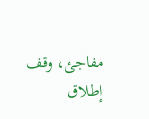مفاجئ، وقف إطلاق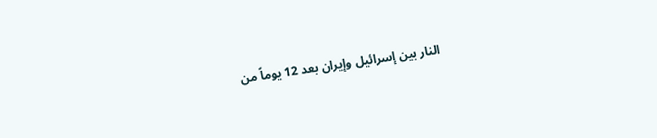النار بين إسرائيل وإيران بعد 12 يوماً من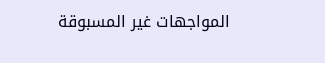المواجهات غير المسبوقة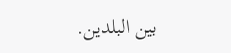بين البلدين.